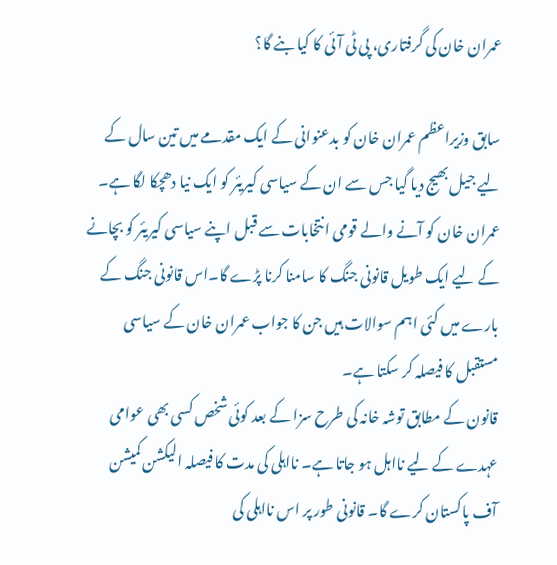عمران خان کی گرفتاری، پی ٹی آئی کا کیا بنے گا؟

سابق وزیراعظم عمران خان کو بدعنوانی کے ایک مقدمے میں تین سال کے لیے جیل بھیج دیا گیا جس سے ان کے سیاسی کیریئر کو ایک نیا دھچکا لگا ہے۔ عمران خان کو آنے والے قومی انتخابات سے قبل اپنے سیاسی کیریئر کو بچانے کے لیے ایک طویل قانونی جنگ کا سامنا کرنا پڑے گا۔اس قانونی جنگ کے بارے میں کئی اہم سوالات ہیں جن کا جواب عمران خان کے سیاسی مستقبل کا فیصلہ کر سکتا ہے۔
قانون کے مطابق توشہ خانہ کی طرح سزا کے بعد کوئی شخص کسی بھی عوامی عہدے کے لیے نااہل ہو جاتا ہے۔ نااہلی کی مدت کا فیصلہ الیکشن کمیشن آف پاکستان کرے گا۔ قانونی طور پر اس نااہلی کی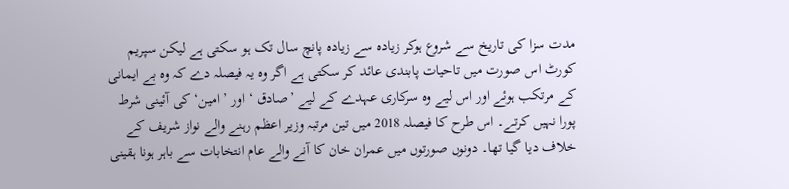مدت سزا کی تاریخ سے شروع ہوکر زیادہ سے زیادہ پانچ سال تک ہو سکتی ہے لیکن سپریم کورٹ اس صورت میں تاحیات پابندی عائد کر سکتی ہے اگر وہ یہ فیصلہ دے کہ وہ بے ایمانی کے مرتکب ہوئے اور اس لیے وہ سرکاری عہدے کے لیے ’صادق ‘ اور ’امین‘ کی آئینی شرط پورا نہیں کرتے۔ اس طرح کا فیصلہ 2018 میں تین مرتبہ وزیر اعظم رہنے والے نواز شریف کے خلاف دیا گیا تھا۔ دونوں صورتوں میں عمران خان کا آنے والے عام انتخابات سے باہر ہونا ہقینی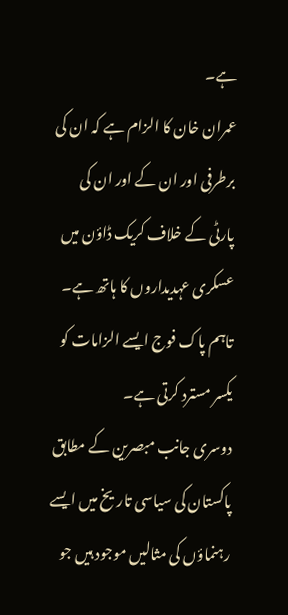ہے۔
عمران خان کا الزام ہے کہ ان کی برطرفی اور ان کے اور ان کی پارٹی کے خلاف کریک ڈاؤن میں عسکری عہدیداروں کا ہاتھ ہے۔ تاہم پاک فوج ایسے الزامات کو یکسر مسترد کرتی ہے۔
دوسری جانب مبصرین کے مطابق پاکستان کی سیاسی تاریخ میں ایسے رہنماؤں کی مثالیں موجود ہیں جو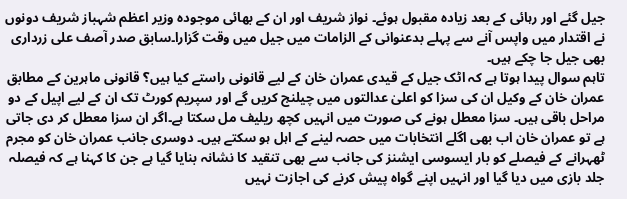جیل گئے اور رہائی کے بعد زیادہ مقبول ہوئے۔ نواز شریف اور ان کے بھائی موجودہ وزیر اعظم شہباز شریف دونوں نے اقتدار میں واپس آنے سے پہلے بدعنوانی کے الزامات میں جیل میں وقت گزارا۔سابق صدر آصف علی زرداری بھی جیل جا چکے ہیں۔
تاہم سوال پیدا ہوتا ہے کہ اٹک جیل کے قیدی عمران خان کے لیے قانونی راستے کیا ہیں؟ قانونی ماہرین کے مطابق عمران خان کے وکیل ان کی سزا کو اعلیٰ عدالتوں میں چیلنج کریں گے اور سپریم کورٹ تک ان کے لیے اپیل کے دو مراحل باقی ہیں۔ سزا معطل ہونے کی صورت میں انہیں کچھ ریلیف مل سکتا ہے۔اگر ان سزا معطل کر دی جاتی ہے تو عمران خان اب بھی اگلے انتخابات میں حصہ لینے کے اہل ہو سکتے ہیں۔ دوسری جانب عمران خان کو مجرم ٹھہرانے کے فیصلے کو بار ایسوسی ایشنز کی جانب سے بھی تنقید کا نشانہ بنایا گیا ہے جن کا کہنا ہے کہ فیصلہ جلد بازی میں دیا گیا اور انہیں اپنے گواہ پیش کرنے کی اجازت نہیں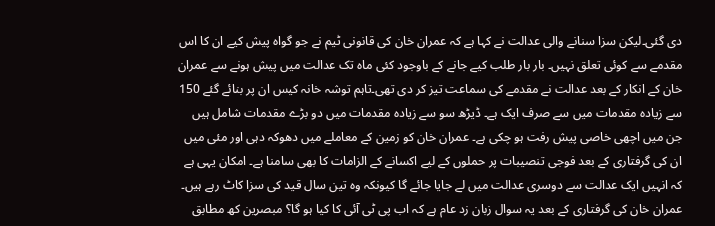دی گئی۔لیکن سزا سنانے والی عدالت نے کہا ہے کہ عمران خان کی قانونی ٹیم نے جو گواہ پیش کیے ان کا اس مقدمے سے کوئی تعلق نہیں۔ بار بار طلب کیے جانے کے باوجود کئی ماہ تک عدالت میں پیش ہونے سے عمران خان کے انکار کے بعد عدالت نے مقدمے کی سماعت تیز کر دی تھی۔تاہم توشہ خانہ کیس ان پر بنائے گئے 150 سے زیادہ مقدمات میں سے صرف ایک ہے۔ ڈیڑھ سو سے زیادہ مقدمات میں دو بڑے مقدمات شامل ہیں جن میں اچھی خاصی پیش رفت ہو چکی ہے۔ عمران خان کو زمین کے معاملے میں دھوکہ دہی اور مئی میں ان کی گرفتاری کے بعد فوجی تنصیبات پر حملوں کے لیے اکسانے کے الزامات کا بھی سامنا ہے۔ امکان یہی ہے کہ انہیں ایک عدالت سے دوسری عدالت میں لے جایا جائے گا کیونکہ وہ تین سال قید کی سزا کاٹ رہے ہیں۔
عمران خان کی گرفتاری کے بعد یہ سوال زبان زد عام ہے کہ اب پی ٹی آئی کا کیا ہو گا؟ مبصرین کھ مطابق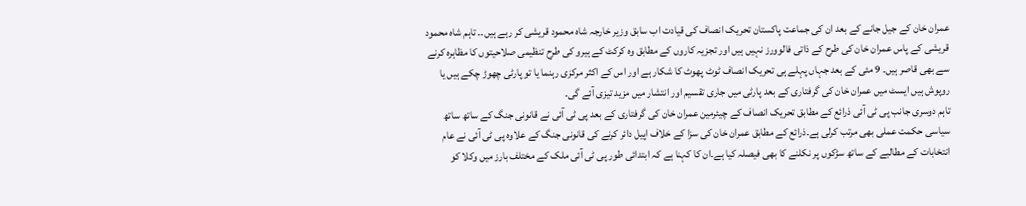عمران خان کے جیل جانے کے بعد ان کی جماعت پاکستان تحریک انصاف کی قیادت اب سابق وزیر خارجہ شاہ محمود قریشی کر رہے ہیں۔۔ تاہم شاہ محمود قریشی کے پاس عمران خان کی طرح کے ذاتی فالوورز نہیں ہیں اور تجزیہ کاروں کے مطابق وہ کرکٹ کے ہیرو کی طرح تنظیمی صلاحیتوں کا مظاہرہ کرنے سے بھی قاصر ہیں۔ 9 مئی کے بعد جہاں پہلے ہی تحریک انصاف ٹوٹ پھوٹ کا شکار ہے اور اس کے اکثر مرکزی رہنما یا تو پارٹی چھوڑ چکے ہیں یا روپوش ہیں ایسٹ میں عمران خان کی گرفتاری کے بعد پارٹی میں جاری تقسیم اور انتشار میں مزید تیزی آئے گی۔
تاہم دوسری جانب پی ٹی آئی ذرائع کے مطابق تحریک انصاف کے چیئرمین عمران خان کی گرفتاری کے بعد پی ٹی آئی نے قانونی جنگ کے ساتھ ساتھ سیاسی حکمت عملی بھی مرتب کرلی ہے۔ذرائع کے مطابق عمران خان کی سزا کے خلاف اپیل دائر کرنے کی قانونی جنگ کے علاوہ پی ٹی آئی نے عام انتخابات کے مطالبے کے ساتھ سڑکوں پر نکلنے کا بھی فیصلہ کیا ہے۔ان کا کہنا ہے کہ ابتدائی طور پی ٹی آئی ملک کے مختلف بارز میں وکلا کو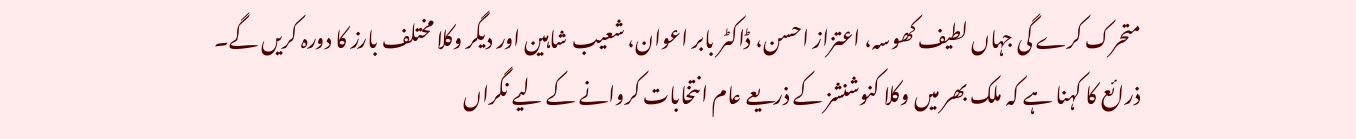متحرک کرے گی جہاں لطیف کھوسہ، اعتزاز احسن، ڈاکٹر بابر اعوان، شعیب شاہین اور دیگر وکلا مختلف بارز کا دورہ کریں گے۔ ذرائع کا کہنا ہے کہ ملک بھر میں وکلا کنوشنشز کے ذریعے عام انتخابات کروانے کے لیے نگراں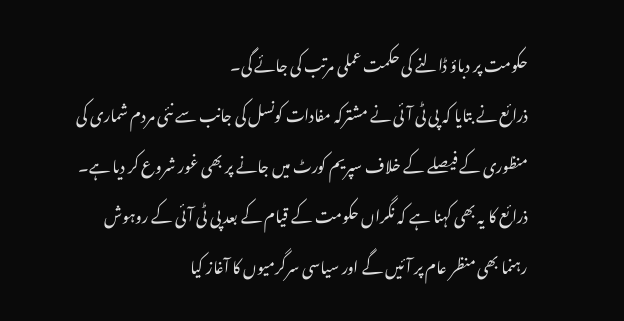حکومت پر دباؤ ڈالنے کی حکمت عملی مرتب کی جائے گی۔
ذرائع نے بتایا کہ پی ٹی آئی نے مشترکہ مفادات کونسل کی جانب سے نئی مردم شماری کی منظوری کے فیصلے کے خلاف سپریم کورٹ میں جانے پر بھی غور شروع کر دیا ہے۔ ذرائع کا یہ بھی کہنا ہے کہ نگراں حکومت کے قیام کے بعد پی ٹی آئی کے روہوش رہنما بھی منظر عام پر آئیں گے اور سیاسی سرگرمیوں کا آغاز کیا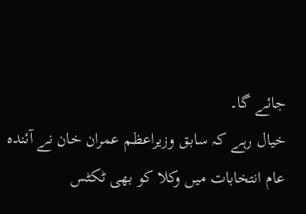جائے گا۔
خیال رہے کہ سابق وزیراعظم عمران خان نے آئندہ عام انتخابات میں وکلا کو بھی ٹکٹس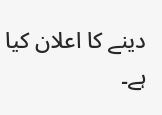دینے کا اعلان کیا ہے۔